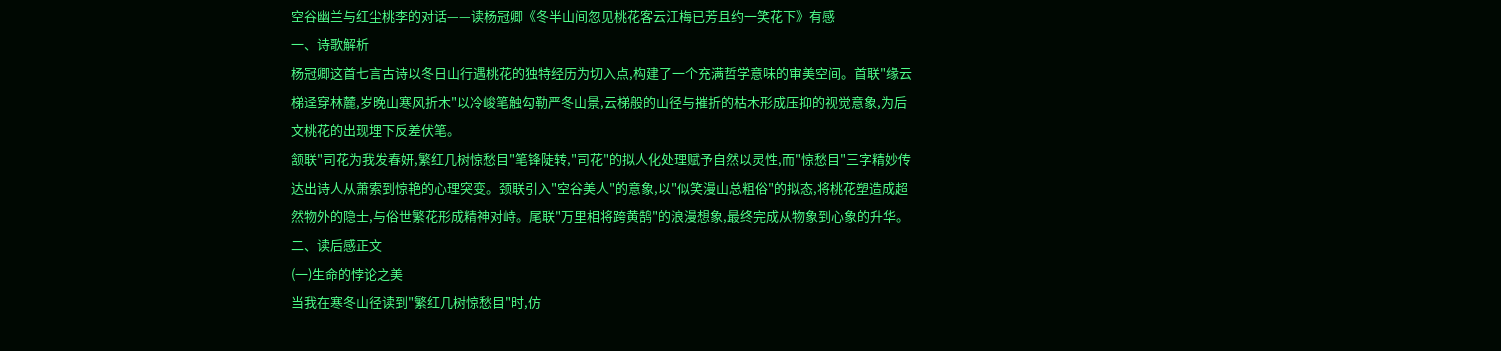空谷幽兰与红尘桃李的对话——读杨冠卿《冬半山间忽见桃花客云江梅已芳且约一笑花下》有感
一、诗歌解析
杨冠卿这首七言古诗以冬日山行遇桃花的独特经历为切入点,构建了一个充满哲学意味的审美空间。首联"缘云梯迳穿林麓,岁晚山寒风折木"以冷峻笔触勾勒严冬山景,云梯般的山径与摧折的枯木形成压抑的视觉意象,为后文桃花的出现埋下反差伏笔。
颔联"司花为我发春妍,繁红几树惊愁目"笔锋陡转,"司花"的拟人化处理赋予自然以灵性,而"惊愁目"三字精妙传达出诗人从萧索到惊艳的心理突变。颈联引入"空谷美人"的意象,以"似笑漫山总粗俗"的拟态,将桃花塑造成超然物外的隐士,与俗世繁花形成精神对峙。尾联"万里相将跨黄鹄"的浪漫想象,最终完成从物象到心象的升华。
二、读后感正文
(一)生命的悖论之美
当我在寒冬山径读到"繁红几树惊愁目"时,仿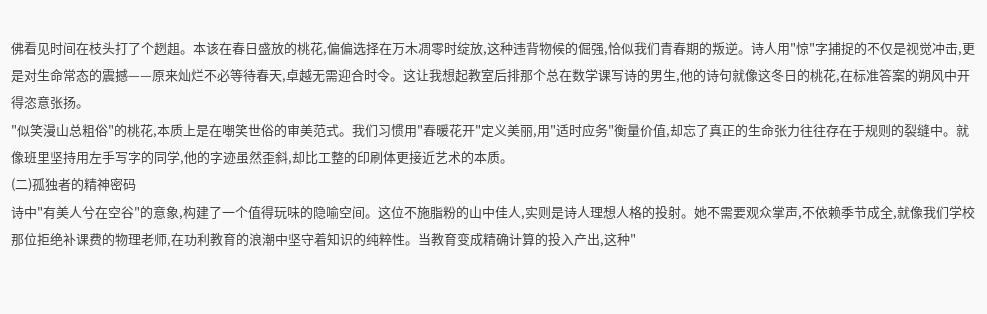佛看见时间在枝头打了个趔趄。本该在春日盛放的桃花,偏偏选择在万木凋零时绽放,这种违背物候的倔强,恰似我们青春期的叛逆。诗人用"惊"字捕捉的不仅是视觉冲击,更是对生命常态的震撼——原来灿烂不必等待春天,卓越无需迎合时令。这让我想起教室后排那个总在数学课写诗的男生,他的诗句就像这冬日的桃花,在标准答案的朔风中开得恣意张扬。
"似笑漫山总粗俗"的桃花,本质上是在嘲笑世俗的审美范式。我们习惯用"春暖花开"定义美丽,用"适时应务"衡量价值,却忘了真正的生命张力往往存在于规则的裂缝中。就像班里坚持用左手写字的同学,他的字迹虽然歪斜,却比工整的印刷体更接近艺术的本质。
(二)孤独者的精神密码
诗中"有美人兮在空谷"的意象,构建了一个值得玩味的隐喻空间。这位不施脂粉的山中佳人,实则是诗人理想人格的投射。她不需要观众掌声,不依赖季节成全,就像我们学校那位拒绝补课费的物理老师,在功利教育的浪潮中坚守着知识的纯粹性。当教育变成精确计算的投入产出,这种"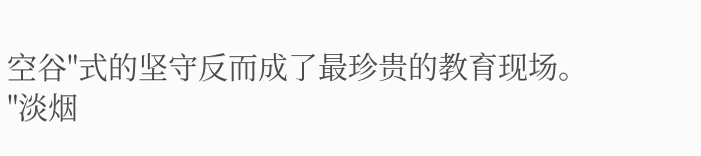空谷"式的坚守反而成了最珍贵的教育现场。
"淡烟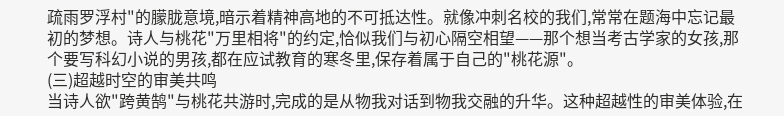疏雨罗浮村"的朦胧意境,暗示着精神高地的不可抵达性。就像冲刺名校的我们,常常在题海中忘记最初的梦想。诗人与桃花"万里相将"的约定,恰似我们与初心隔空相望——那个想当考古学家的女孩,那个要写科幻小说的男孩,都在应试教育的寒冬里,保存着属于自己的"桃花源"。
(三)超越时空的审美共鸣
当诗人欲"跨黄鹄"与桃花共游时,完成的是从物我对话到物我交融的升华。这种超越性的审美体验,在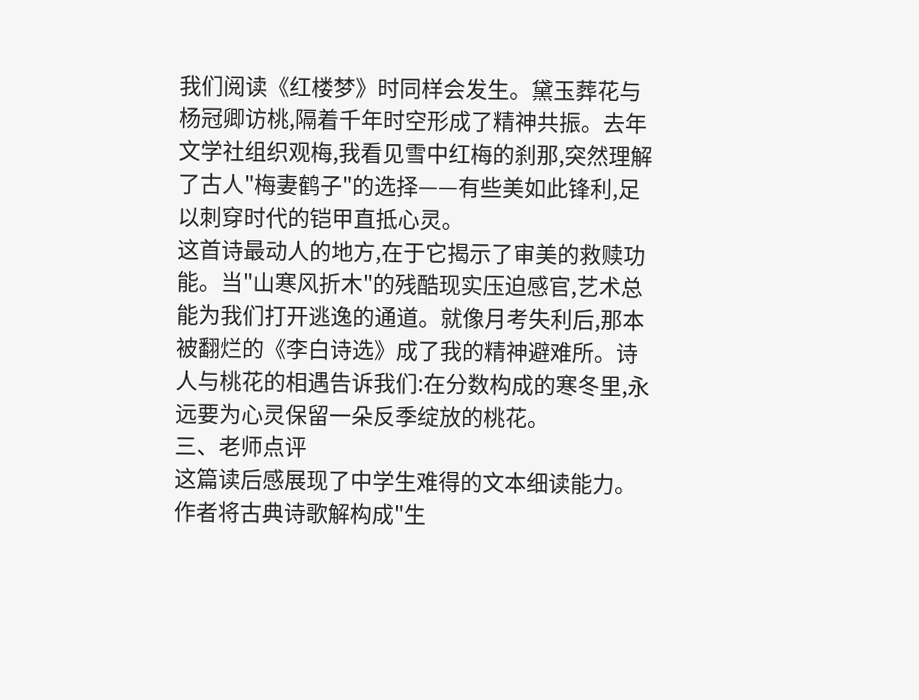我们阅读《红楼梦》时同样会发生。黛玉葬花与杨冠卿访桃,隔着千年时空形成了精神共振。去年文学社组织观梅,我看见雪中红梅的刹那,突然理解了古人"梅妻鹤子"的选择——有些美如此锋利,足以刺穿时代的铠甲直抵心灵。
这首诗最动人的地方,在于它揭示了审美的救赎功能。当"山寒风折木"的残酷现实压迫感官,艺术总能为我们打开逃逸的通道。就像月考失利后,那本被翻烂的《李白诗选》成了我的精神避难所。诗人与桃花的相遇告诉我们:在分数构成的寒冬里,永远要为心灵保留一朵反季绽放的桃花。
三、老师点评
这篇读后感展现了中学生难得的文本细读能力。作者将古典诗歌解构成"生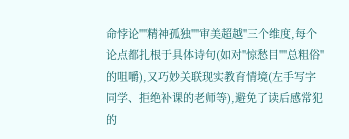命悖论""精神孤独""审美超越"三个维度,每个论点都扎根于具体诗句(如对"惊愁目""总粗俗"的咀嚼),又巧妙关联现实教育情境(左手写字同学、拒绝补课的老师等),避免了读后感常犯的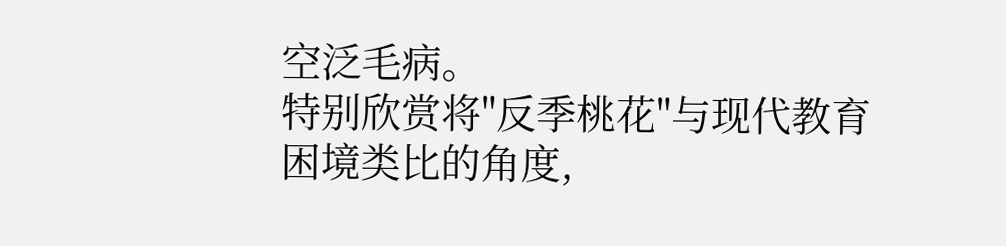空泛毛病。
特别欣赏将"反季桃花"与现代教育困境类比的角度,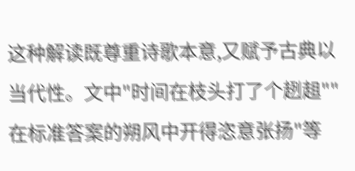这种解读既尊重诗歌本意,又赋予古典以当代性。文中"时间在枝头打了个趔趄""在标准答案的朔风中开得恣意张扬"等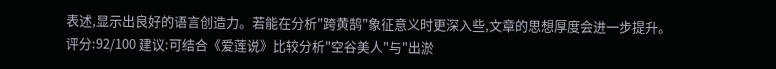表述,显示出良好的语言创造力。若能在分析"跨黄鹄"象征意义时更深入些,文章的思想厚度会进一步提升。
评分:92/100 建议:可结合《爱莲说》比较分析"空谷美人"与"出淤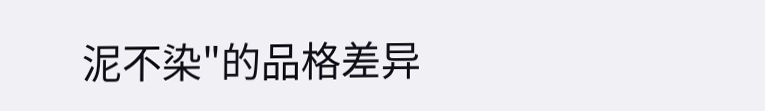泥不染"的品格差异